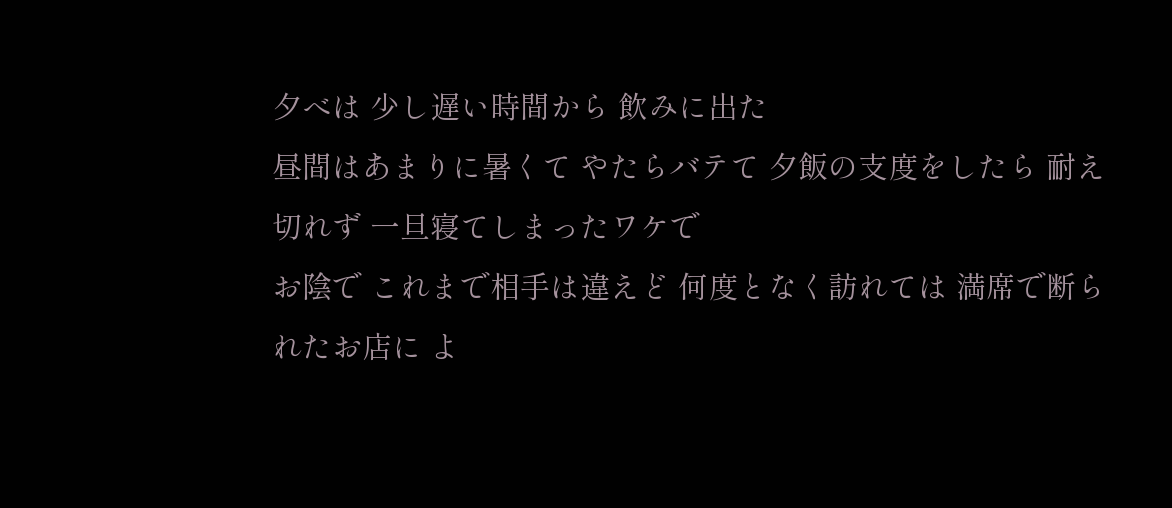夕べは 少し遅い時間から 飲みに出た
昼間はあまりに暑くて やたらバテて 夕飯の支度をしたら 耐え切れず 一旦寝てしまったワケで
お陰で これまで相手は違えど 何度となく訪れては 満席で断られたお店に よ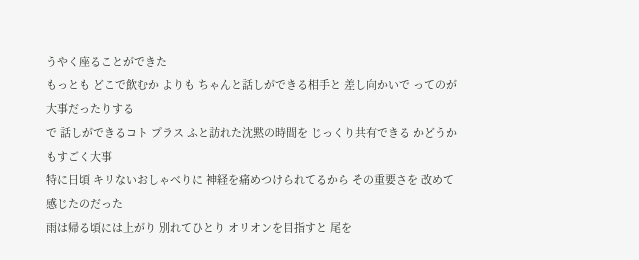うやく座ることができた
もっとも どこで飲むか よりも ちゃんと話しができる相手と 差し向かいで ってのが大事だったりする
で 話しができるコト プラス ふと訪れた沈黙の時間を じっくり共有できる かどうかもすごく大事
特に日頃 キリないおしゃべりに 神経を痛めつけられてるから その重要さを 改めて感じたのだった
雨は帰る頃には上がり 別れてひとり オリオンを目指すと 尾を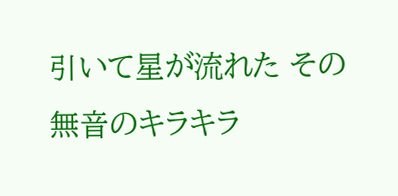引いて星が流れた その無音のキラキラ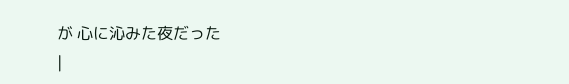が 心に沁みた夜だった
|